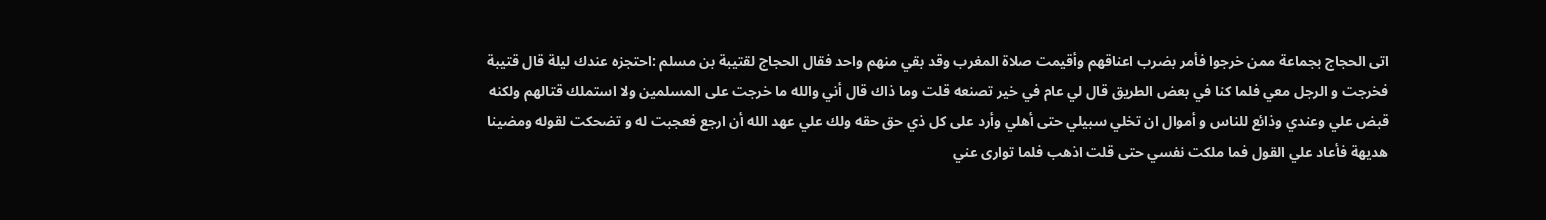اتى الحجاج بجماعة ممن خرجوا فأمر بضرب اعناقهم وأقيمت صلاة المغرب وقد بقي منهم واحد فقال الحجاج لقتيبة بن مسلم :احتجزه عندك ليلة قال قتيبة فخرجت و الرجل معي فلما كنا في بعض الطريق قال لي عام في خير تصنعه قلت وما ذاك قال أني والله ما خرجت على المسلمين ولا استملك قتالهم ولكنه قبض علي وعندي وذائع للناس و أموال ان تخلي سبيلي حتى أهلي وأرد على كل ذي حق حقه ولك علي عهد الله أن ارجع فعجبت له و تضحكت لقوله ومضينا هديهة فأعاد علي القول فما ملكت نفسي حتى قلت اذهب فلما توارى عني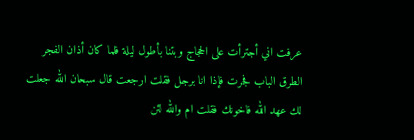عرفت اني أجترأت على الحجاج وبتنا بأطول ليلة فلما كان أذان الفجر الطرق الباب فجرت فإذا انا برجل فقلت ارجعت قال سبحان الله جعلت لك عهد الله فاخونك فقلت ام والله لئن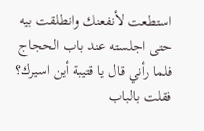استطعت لأنفعنك وانطلقت بيه حتى اجلسته عند باب الحجاج فلما رأني قال يا قتيبة أين اسيرك؟ فقلت بالباب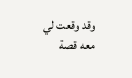وقد وقعت لي معه قصة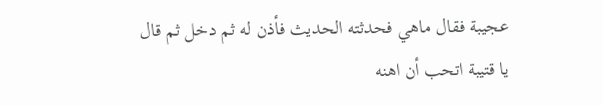عجيبة فقال ماهي فحدثته الحديث فأذن له ثم دخل ثم قال يا قتيبة اتحب أن اهنه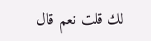لك قلت نعم قال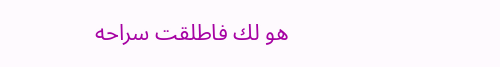هو لك فاطلقت سراحه